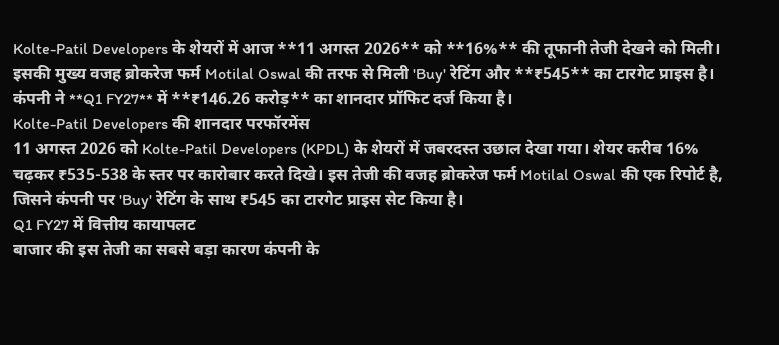Kolte-Patil Developers के शेयरों में आज **11 अगस्त 2026** को **16%** की तूफानी तेजी देखने को मिली। इसकी मुख्य वजह ब्रोकरेज फर्म Motilal Oswal की तरफ से मिली 'Buy' रेटिंग और **₹545** का टारगेट प्राइस है। कंपनी ने **Q1 FY27** में **₹146.26 करोड़** का शानदार प्रॉफिट दर्ज किया है।
Kolte-Patil Developers की शानदार परफॉरमेंस
11 अगस्त 2026 को Kolte-Patil Developers (KPDL) के शेयरों में जबरदस्त उछाल देखा गया। शेयर करीब 16% चढ़कर ₹535-538 के स्तर पर कारोबार करते दिखे। इस तेजी की वजह ब्रोकरेज फर्म Motilal Oswal की एक रिपोर्ट है, जिसने कंपनी पर 'Buy' रेटिंग के साथ ₹545 का टारगेट प्राइस सेट किया है।
Q1 FY27 में वित्तीय कायापलट
बाजार की इस तेजी का सबसे बड़ा कारण कंपनी के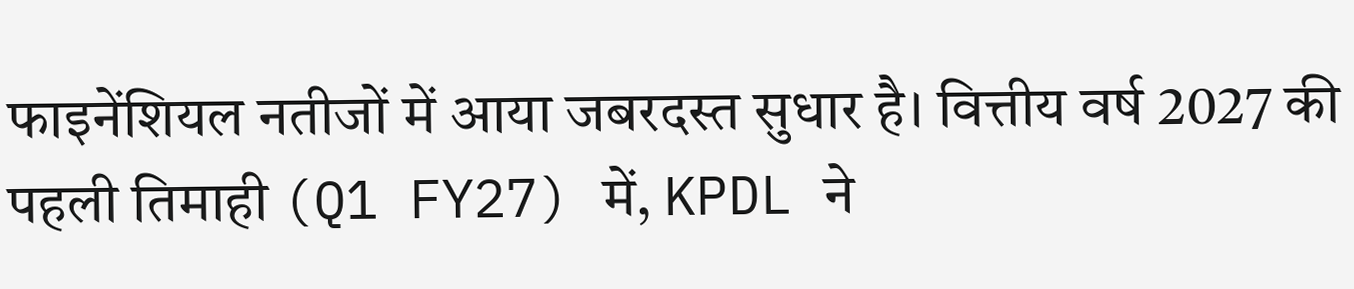फाइनेंशियल नतीजों में आया जबरदस्त सुधार है। वित्तीय वर्ष 2027 की पहली तिमाही (Q1 FY27) में, KPDL ने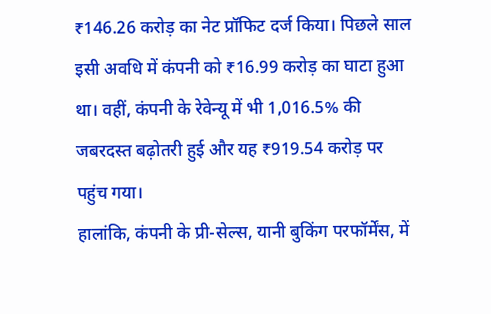₹146.26 करोड़ का नेट प्रॉफिट दर्ज किया। पिछले साल इसी अवधि में कंपनी को ₹16.99 करोड़ का घाटा हुआ था। वहीं, कंपनी के रेवेन्यू में भी 1,016.5% की जबरदस्त बढ़ोतरी हुई और यह ₹919.54 करोड़ पर पहुंच गया।
हालांकि, कंपनी के प्री-सेल्स, यानी बुकिंग परफॉर्मेंस, में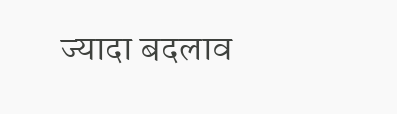ज्यादा बदलाव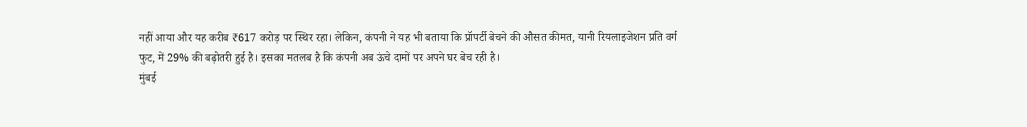नहीं आया और यह करीब ₹617 करोड़ पर स्थिर रहा। लेकिन, कंपनी ने यह भी बताया कि प्रॉपर्टी बेचने की औसत कीमत, यानी रियलाइजेशन प्रति वर्ग फुट, में 29% की बढ़ोतरी हुई है। इसका मतलब है कि कंपनी अब ऊंचे दामों पर अपने घर बेच रही है।
मुंबई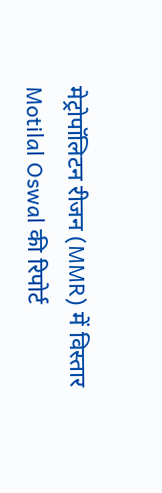मेट्रोपॉलिटन रीजन (MMR) में विस्तार
Motilal Oswal की रिपोर्ट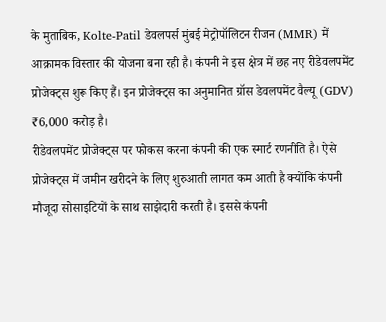के मुताबिक, Kolte-Patil डेवलपर्स मुंबई मेट्रोपॉलिटन रीजन (MMR) में आक्रामक विस्तार की योजना बना रही है। कंपनी ने इस क्षेत्र में छह नए रीडेवलपमेंट प्रोजेक्ट्स शुरू किए हैं। इन प्रोजेक्ट्स का अनुमानित ग्रॉस डेवलपमेंट वैल्यू (GDV) ₹6,000 करोड़ है।
रीडेवलपमेंट प्रोजेक्ट्स पर फोकस करना कंपनी की एक स्मार्ट रणनीति है। ऐसे प्रोजेक्ट्स में जमीन खरीदने के लिए शुरुआती लागत कम आती है क्योंकि कंपनी मौजूदा सोसाइटियों के साथ साझेदारी करती है। इससे कंपनी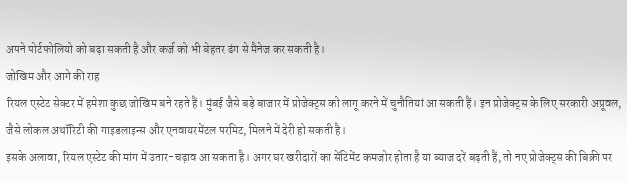अपने पोर्टफोलियो को बढ़ा सकती है और कर्ज को भी बेहतर ढंग से मैनेज कर सकती है।
जोखिम और आगे की राह
रियल एस्टेट सेक्टर में हमेशा कुछ जोखिम बने रहते हैं। मुंबई जैसे बड़े बाजार में प्रोजेक्ट्स को लागू करने में चुनौतियां आ सकती हैं। इन प्रोजेक्ट्स के लिए सरकारी अप्रूवल, जैसे लोकल अथॉरिटी की गाइडलाइन्स और एनवायरमेंटल परमिट, मिलने में देरी हो सकती है।
इसके अलावा, रियल एस्टेट की मांग में उतार-चढ़ाव आ सकता है। अगर घर खरीदारों का सेंटिमेंट कमजोर होता है या ब्याज दरें बढ़ती हैं, तो नए प्रोजेक्ट्स की बिक्री पर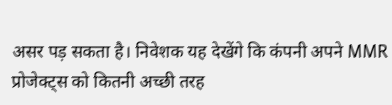असर पड़ सकता है। निवेशक यह देखेंगे कि कंपनी अपने MMR प्रोजेक्ट्स को कितनी अच्छी तरह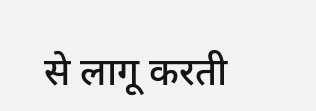से लागू करती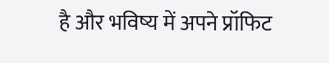है और भविष्य में अपने प्रॉफिट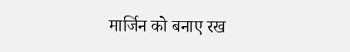मार्जिन को बनाए रख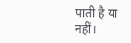पाती है या नहीं।